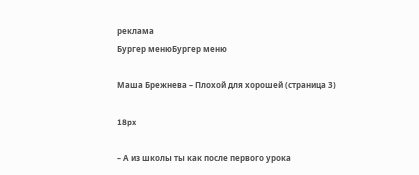реклама
Бургер менюБургер меню

Маша Брежнева – Плохой для хорошей (страница 3)

18px

– А из школы ты как после первого урока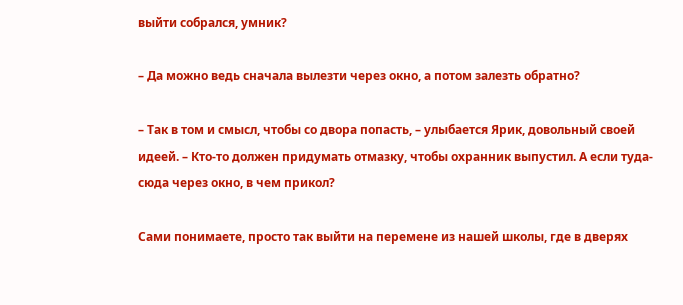выйти собрался, умник?

– Да можно ведь сначала вылезти через окно, а потом залезть обратно?

– Так в том и смысл, чтобы со двора попасть, – улыбается Ярик, довольный своей идеей. – Кто-то должен придумать отмазку, чтобы охранник выпустил. А если туда-сюда через окно, в чем прикол?

Сами понимаете, просто так выйти на перемене из нашей школы, где в дверях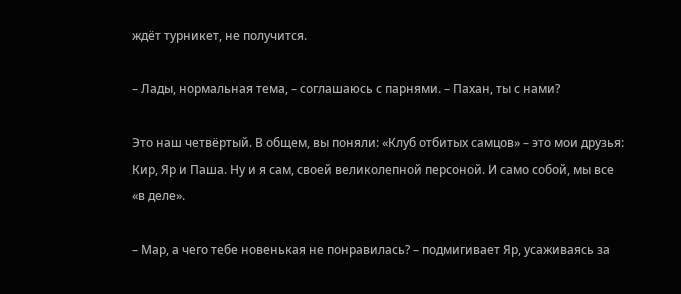ждёт турникет, не получится.

– Лады, нормальная тема, – соглашаюсь с парнями. – Пахан, ты с нами?

Это наш четвёртый. В общем, вы поняли: «Клуб отбитых самцов» – это мои друзья: Кир, Яр и Паша. Ну и я сам, своей великолепной персоной. И само собой, мы все «в деле».

– Мар, а чего тебе новенькая не понравилась? – подмигивает Яр, усаживаясь за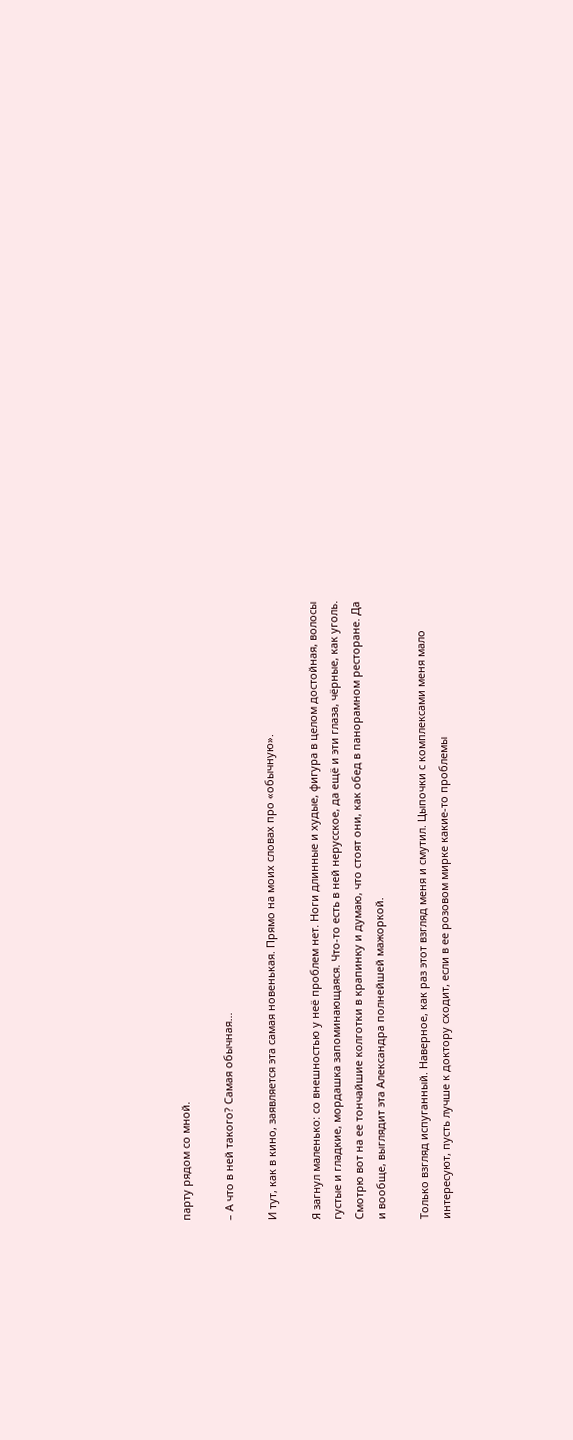парту рядом со мной.

– А что в ней такого? Самая обычная…

И тут, как в кино, заявляется эта самая новенькая. Прямо на моих словах про «обычную».

Я загнул маленько: со внешностью у неё проблем нет. Ноги длинные и худые, фигура в целом достойная, волосы густые и гладкие, мордашка запоминающаяся. Что-то есть в ней нерусское, да ещё и эти глаза, чёрные, как уголь. Смотрю вот на ее тончайшие колготки в крапинку и думаю, что стоят они, как обед в панорамном ресторане. Да и вообще, выглядит эта Александра полнейшей мажоркой.

Только взгляд испуганный. Наверное, как раз этот взгляд меня и смутил. Цыпочки с комплексами меня мало интересуют, пусть лучше к доктору сходит, если в ее розовом мирке какие-то проблемы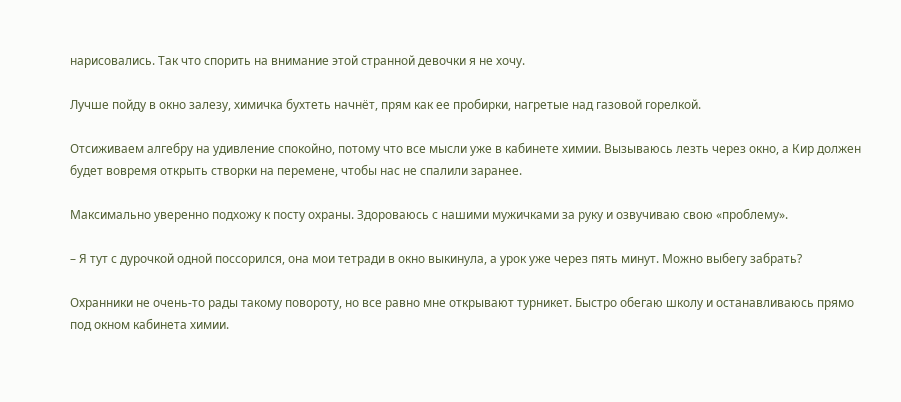нарисовались. Так что спорить на внимание этой странной девочки я не хочу.

Лучше пойду в окно залезу, химичка бухтеть начнёт, прям как ее пробирки, нагретые над газовой горелкой.

Отсиживаем алгебру на удивление спокойно, потому что все мысли уже в кабинете химии. Вызываюсь лезть через окно, а Кир должен будет вовремя открыть створки на перемене, чтобы нас не спалили заранее.

Максимально уверенно подхожу к посту охраны. Здороваюсь с нашими мужичками за руку и озвучиваю свою «проблему».

– Я тут с дурочкой одной поссорился, она мои тетради в окно выкинула, а урок уже через пять минут. Можно выбегу забрать?

Охранники не очень-то рады такому повороту, но все равно мне открывают турникет. Быстро обегаю школу и останавливаюсь прямо под окном кабинета химии.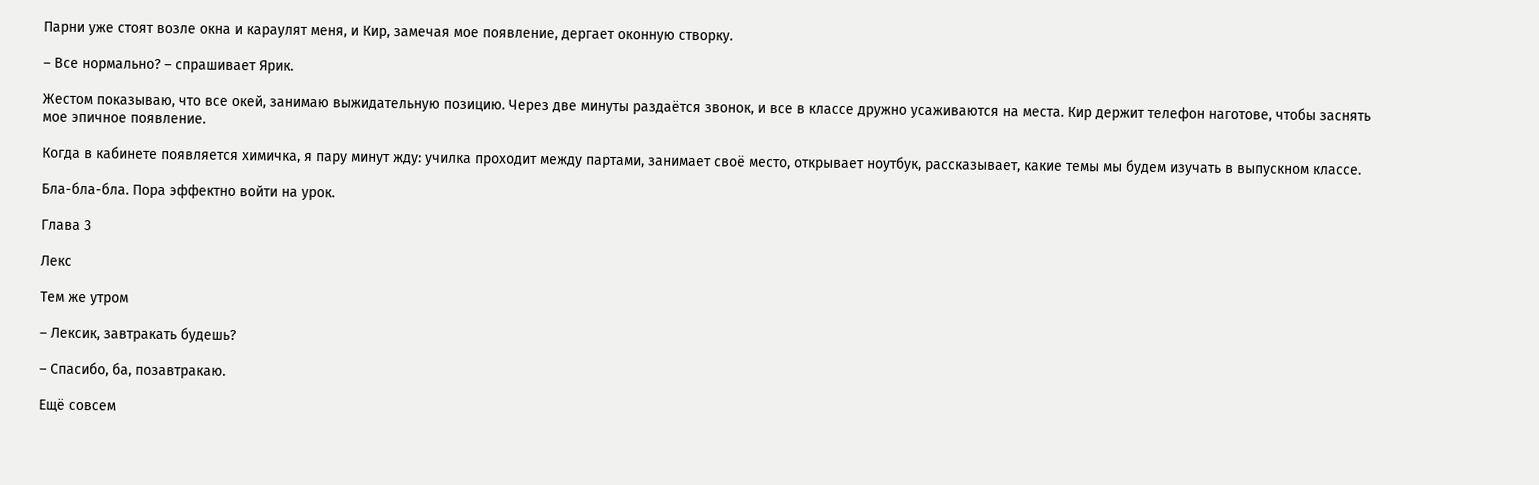Парни уже стоят возле окна и караулят меня, и Кир, замечая мое появление, дергает оконную створку.

– Все нормально? – спрашивает Ярик.

Жестом показываю, что все окей, занимаю выжидательную позицию. Через две минуты раздаётся звонок, и все в классе дружно усаживаются на места. Кир держит телефон наготове, чтобы заснять мое эпичное появление.

Когда в кабинете появляется химичка, я пару минут жду: училка проходит между партами, занимает своё место, открывает ноутбук, рассказывает, какие темы мы будем изучать в выпускном классе.

Бла-бла-бла. Пора эффектно войти на урок.

Глава 3

Лекс

Тем же утром

– Лексик, завтракать будешь?

– Спасибо, ба, позавтракаю.

Ещё совсем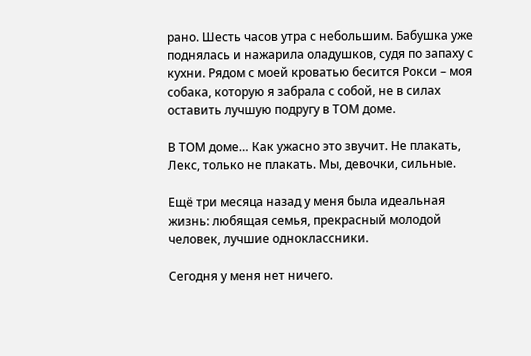рано. Шесть часов утра с небольшим. Бабушка уже поднялась и нажарила оладушков, судя по запаху с кухни. Рядом с моей кроватью бесится Рокси – моя собака, которую я забрала с собой, не в силах оставить лучшую подругу в ТОМ доме.

В ТОМ доме… Как ужасно это звучит. Не плакать, Лекс, только не плакать. Мы, девочки, сильные.

Ещё три месяца назад у меня была идеальная жизнь: любящая семья, прекрасный молодой человек, лучшие одноклассники.

Сегодня у меня нет ничего.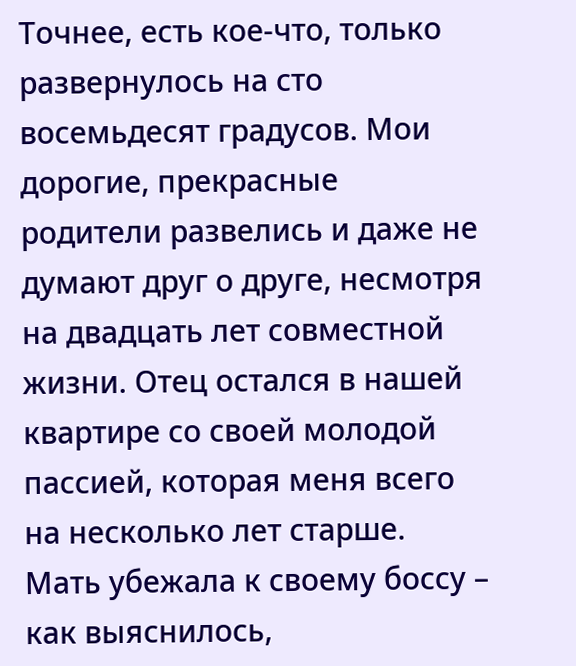Точнее, есть кое-что, только развернулось на сто восемьдесят градусов. Мои дорогие, прекрасные родители развелись и даже не думают друг о друге, несмотря на двадцать лет совместной жизни. Отец остался в нашей квартире со своей молодой пассией, которая меня всего на несколько лет старше. Мать убежала к своему боссу – как выяснилось,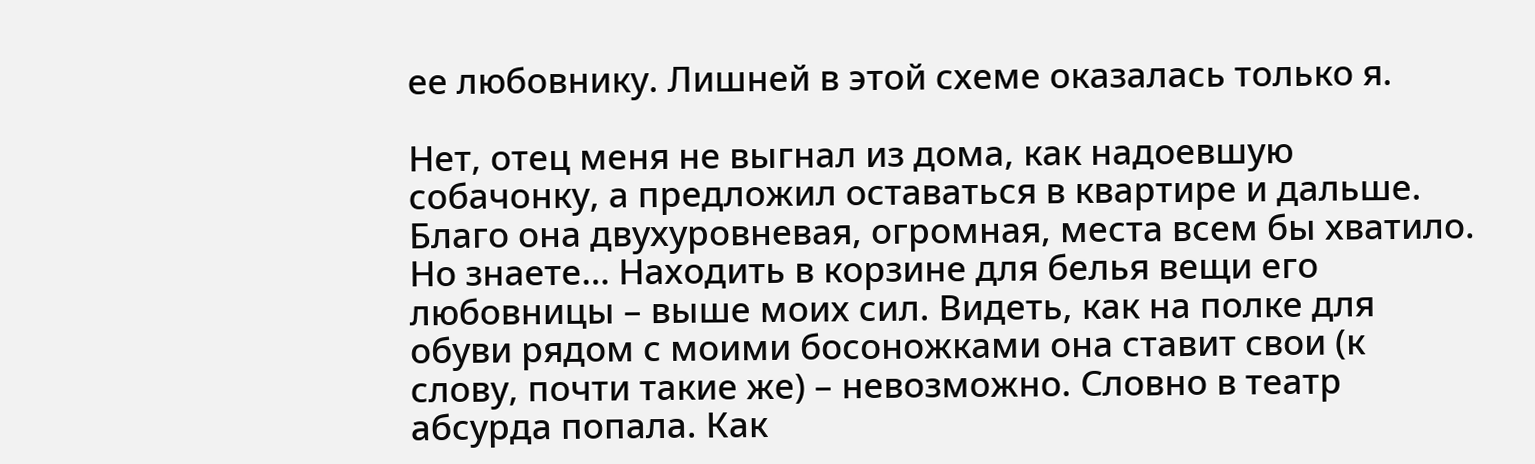ее любовнику. Лишней в этой схеме оказалась только я.

Нет, отец меня не выгнал из дома, как надоевшую собачонку, а предложил оставаться в квартире и дальше. Благо она двухуровневая, огромная, места всем бы хватило. Но знаете… Находить в корзине для белья вещи его любовницы – выше моих сил. Видеть, как на полке для обуви рядом с моими босоножками она ставит свои (к слову, почти такие же) – невозможно. Словно в театр абсурда попала. Как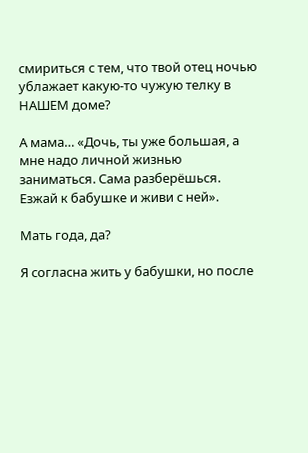смириться с тем, что твой отец ночью ублажает какую-то чужую телку в НАШЕМ доме?

А мама… «Дочь, ты уже большая, а мне надо личной жизнью заниматься. Сама разберёшься. Езжай к бабушке и живи с ней».

Мать года, да?

Я согласна жить у бабушки, но после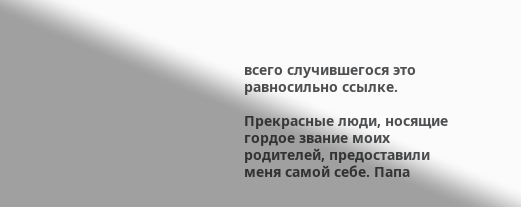всего случившегося это равносильно ссылке.

Прекрасные люди, носящие гордое звание моих родителей, предоставили меня самой себе. Папа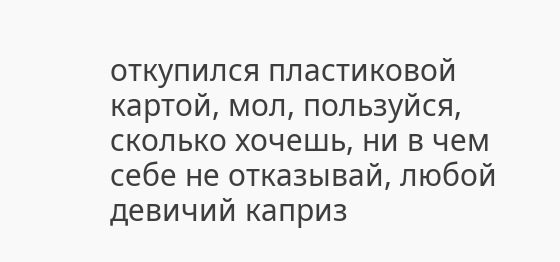откупился пластиковой картой, мол, пользуйся, сколько хочешь, ни в чем себе не отказывай, любой девичий каприз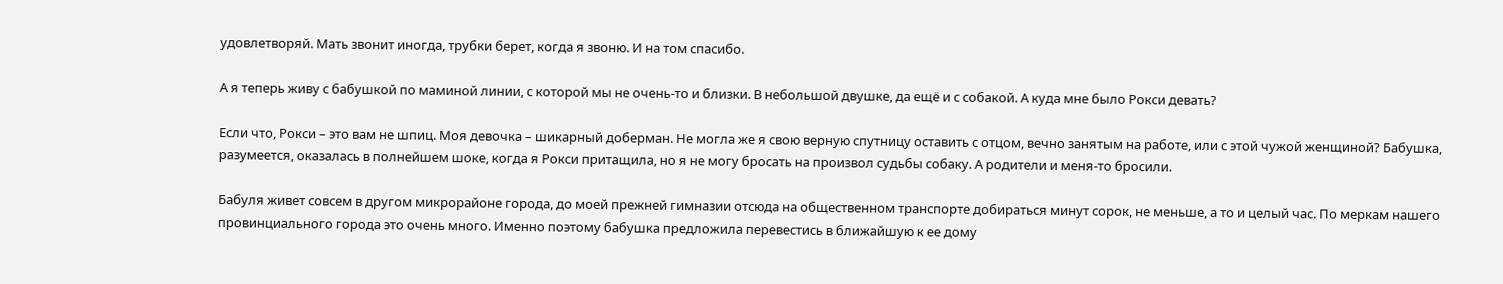удовлетворяй. Мать звонит иногда, трубки берет, когда я звоню. И на том спасибо.

А я теперь живу с бабушкой по маминой линии, с которой мы не очень-то и близки. В небольшой двушке, да ещё и с собакой. А куда мне было Рокси девать?

Если что, Рокси – это вам не шпиц. Моя девочка – шикарный доберман. Не могла же я свою верную спутницу оставить с отцом, вечно занятым на работе, или с этой чужой женщиной? Бабушка, разумеется, оказалась в полнейшем шоке, когда я Рокси притащила, но я не могу бросать на произвол судьбы собаку. А родители и меня-то бросили.

Бабуля живет совсем в другом микрорайоне города, до моей прежней гимназии отсюда на общественном транспорте добираться минут сорок, не меньше, а то и целый час. По меркам нашего провинциального города это очень много. Именно поэтому бабушка предложила перевестись в ближайшую к ее дому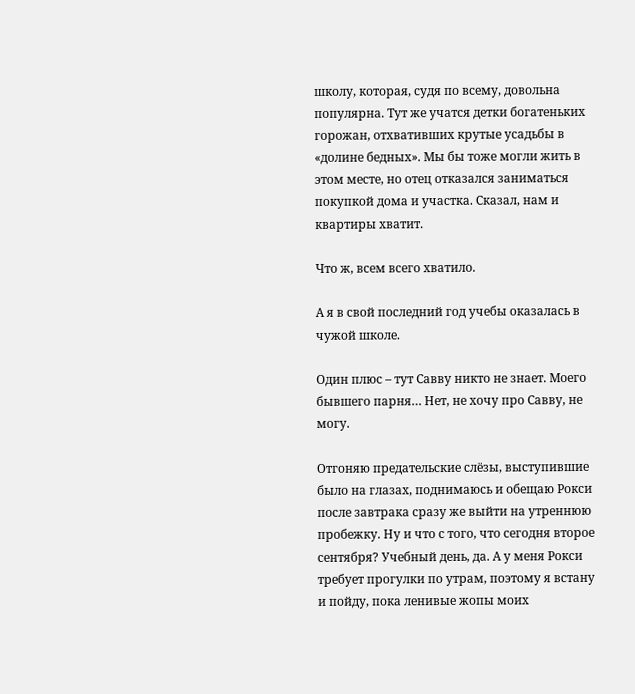школу, которая, судя по всему, довольна популярна. Тут же учатся детки богатеньких горожан, отхвативших крутые усадьбы в «долине бедных». Мы бы тоже могли жить в этом месте, но отец отказался заниматься покупкой дома и участка. Сказал, нам и квартиры хватит.

Что ж, всем всего хватило.

А я в свой последний год учебы оказалась в чужой школе.

Один плюс – тут Савву никто не знает. Моего бывшего парня… Нет, не хочу про Савву, не могу.

Отгоняю предательские слёзы, выступившие было на глазах, поднимаюсь и обещаю Рокси после завтрака сразу же выйти на утреннюю пробежку. Ну и что с того, что сегодня второе сентября? Учебный день, да. А у меня Рокси требует прогулки по утрам, поэтому я встану и пойду, пока ленивые жопы моих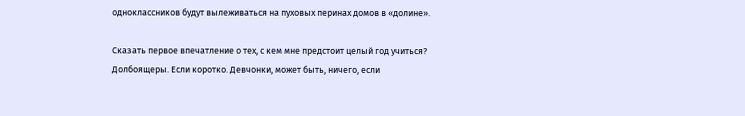одноклассников будут вылеживаться на пуховых перинах домов в «долине».

Сказать первое впечатление о тех, с кем мне предстоит целый год учиться? Долбоящеры. Если коротко. Девчонки, может быть, ничего, если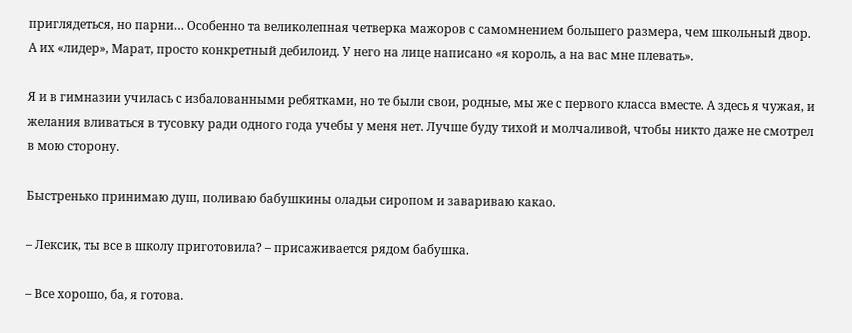приглядеться, но парни… Особенно та великолепная четверка мажоров с самомнением большего размера, чем школьный двор. А их «лидер», Марат, просто конкретный дебилоид. У него на лице написано «я король, а на вас мне плевать».

Я и в гимназии училась с избалованными ребятками, но те были свои, родные, мы же с первого класса вместе. А здесь я чужая, и желания вливаться в тусовку ради одного года учебы у меня нет. Лучше буду тихой и молчаливой, чтобы никто даже не смотрел в мою сторону.

Быстренько принимаю душ, поливаю бабушкины оладьи сиропом и завариваю какао.

– Лексик, ты все в школу приготовила? – присаживается рядом бабушка.

– Все хорошо, ба, я готова.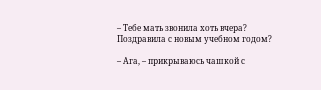– Тебе мать звонила хоть вчера? Поздравила с новым учебном годом?

– Ага, – прикрываюсь чашкой с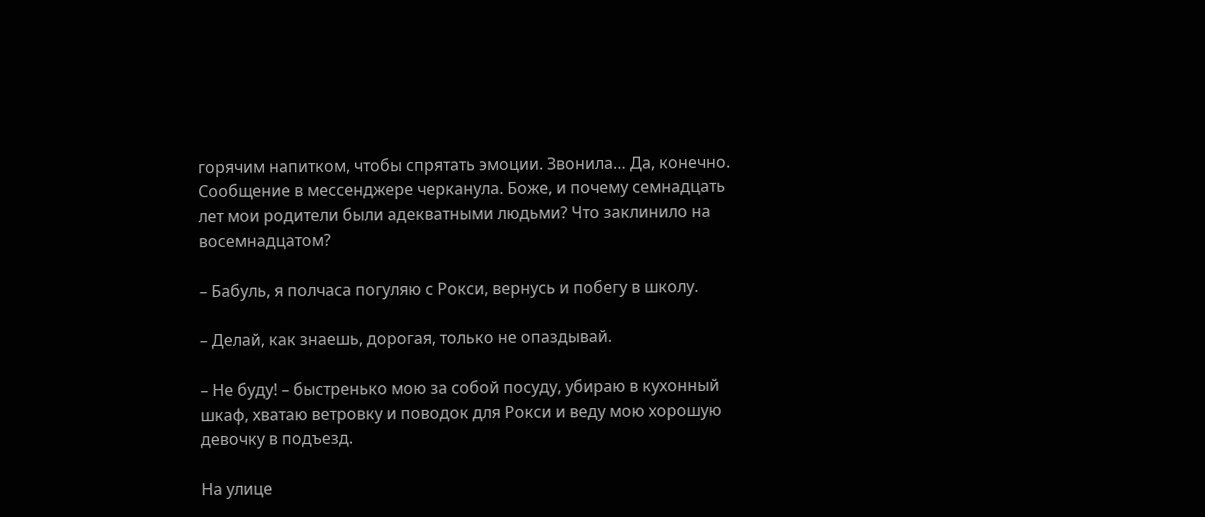горячим напитком, чтобы спрятать эмоции. Звонила… Да, конечно. Сообщение в мессенджере черканула. Боже, и почему семнадцать лет мои родители были адекватными людьми? Что заклинило на восемнадцатом?

– Бабуль, я полчаса погуляю с Рокси, вернусь и побегу в школу.

– Делай, как знаешь, дорогая, только не опаздывай.

– Не буду! – быстренько мою за собой посуду, убираю в кухонный шкаф, хватаю ветровку и поводок для Рокси и веду мою хорошую девочку в подъезд.

На улице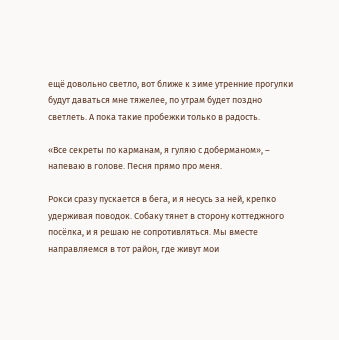ещё довольно светло, вот ближе к зиме утренние прогулки будут даваться мне тяжелее, по утрам будет поздно светлеть. А пока такие пробежки только в радость.

«Все секреты по карманам, я гуляю с доберманом», – напеваю в голове. Песня прямо про меня.

Рокси сразу пускается в бега, и я несусь за ней, крепко удерживая поводок. Собаку тянет в сторону коттеджного посёлка, и я решаю не сопротивляться. Мы вместе направляемся в тот район, где живут мои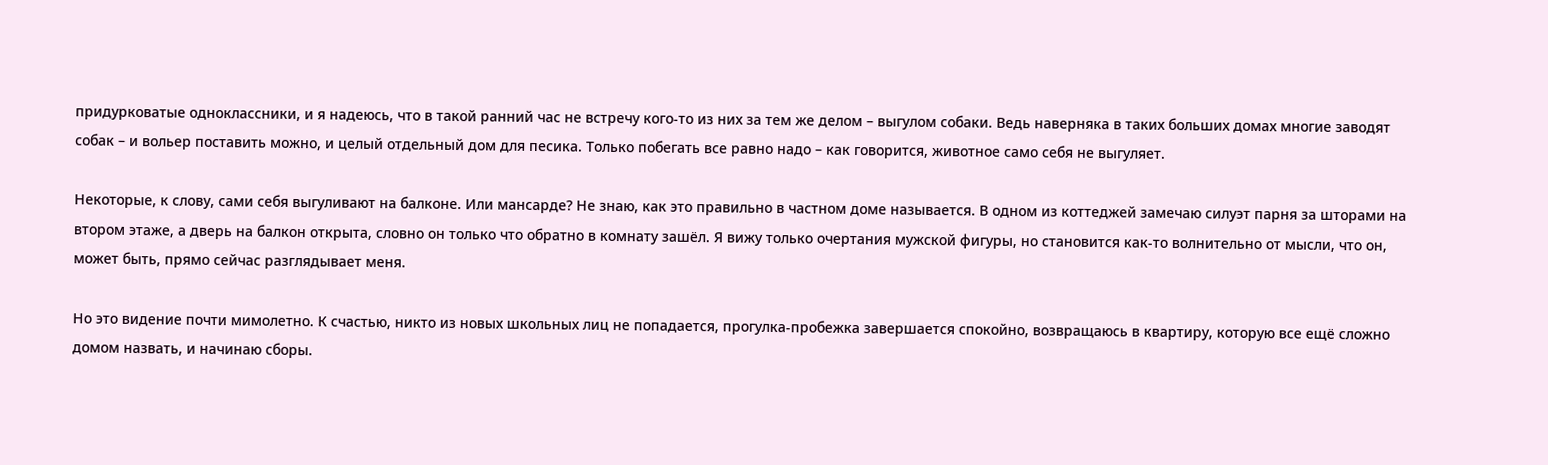придурковатые одноклассники, и я надеюсь, что в такой ранний час не встречу кого-то из них за тем же делом – выгулом собаки. Ведь наверняка в таких больших домах многие заводят собак – и вольер поставить можно, и целый отдельный дом для песика. Только побегать все равно надо – как говорится, животное само себя не выгуляет.

Некоторые, к слову, сами себя выгуливают на балконе. Или мансарде? Не знаю, как это правильно в частном доме называется. В одном из коттеджей замечаю силуэт парня за шторами на втором этаже, а дверь на балкон открыта, словно он только что обратно в комнату зашёл. Я вижу только очертания мужской фигуры, но становится как-то волнительно от мысли, что он, может быть, прямо сейчас разглядывает меня.

Но это видение почти мимолетно. К счастью, никто из новых школьных лиц не попадается, прогулка-пробежка завершается спокойно, возвращаюсь в квартиру, которую все ещё сложно домом назвать, и начинаю сборы.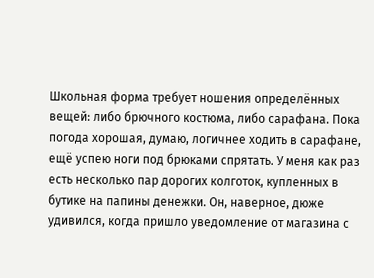Школьная форма требует ношения определённых вещей: либо брючного костюма, либо сарафана. Пока погода хорошая, думаю, логичнее ходить в сарафане, ещё успею ноги под брюками спрятать. У меня как раз есть несколько пар дорогих колготок, купленных в бутике на папины денежки. Он, наверное, дюже удивился, когда пришло уведомление от магазина с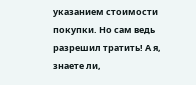указанием стоимости покупки. Но сам ведь разрешил тратить! А я, знаете ли,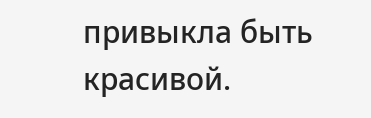привыкла быть красивой.